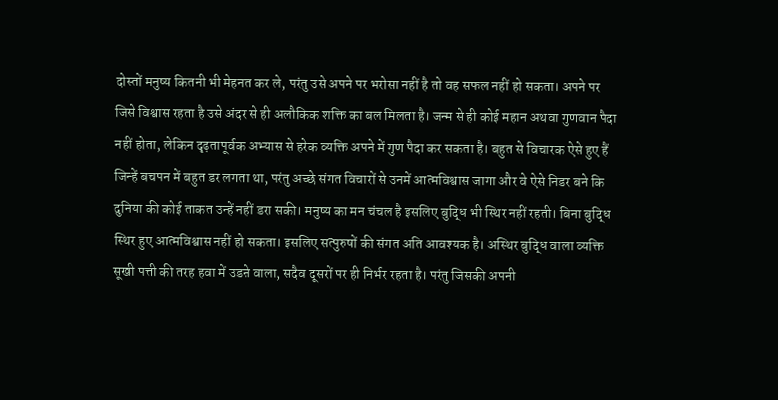दोस्तों मनुष्य कितनी भी मेहनत कर ले, परंतु उसे अपने पर भरोसा नहीं है तो वह सफल नहीं हो सकता। अपने पर जिसे विश्वास रहता है उसे अंदर से ही अलौकिक शक्ति का बल मिलता है। जन्म से ही कोई महान अथवा गुणवान पैदा नहीं होता, लेकिन दृढ़तापूर्वक अभ्यास से हरेक व्यक्ति अपने में गुण पैदा कर सकता है। बहुत से विचारक ऐसे हुए हैं जिन्हें बचपन में बहुत डर लगता था, परंतु अच्छे संगत विचारों से उनमें आत्मविश्वास जागा और वे ऐसे निडर बने कि दुनिया की कोई ताकत उन्हें नहीं डरा सकी। मनुष्य का मन चंचल है इसलिए बुद्धि भी स्थिर नहीं रहती। बिना बुद्धि स्थिर हुए आत्मविश्वास नहीं हो सकता। इसलिए सत्पुरुषों की संगत अति आवश्यक है। अस्थिर बुद्धि वाला व्यक्ति सूखी पत्ती की तरह हवा में उडऩे वाला, सदैव दूसरों पर ही निर्भर रहता है। परंतु जिसकी अपनी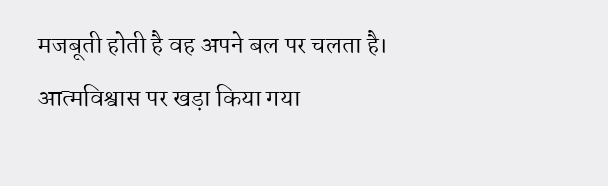मजबूती होती है वह अपने बल पर चलता है। आत्मविश्वास पर खड़ा किया गया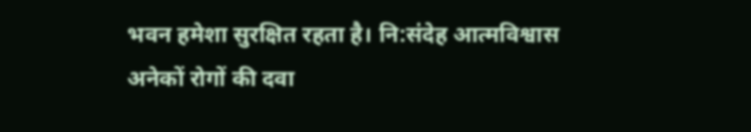भवन हमेशा सुरक्षित रहता है। नि:संदेह आत्मविश्वास अनेकों रोगों की दवा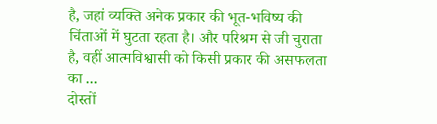है, जहां व्यक्ति अनेक प्रकार की भूत-भविष्य की चिंताओं में घुटता रहता है। और परिश्रम से जी चुराता है, वहीं आत्मविश्वासी को किसी प्रकार की असफलता का ...
दोस्तों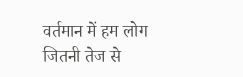वर्तमान में हम लोग जितनी तेज से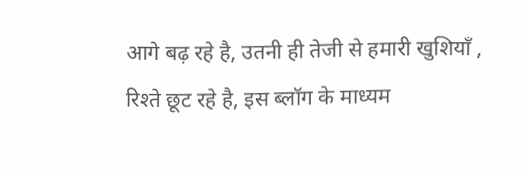आगे बढ़ रहे है, उतनी ही तेजी से हमारी खुशियाँ , रिश्ते छूट रहे है, इस ब्लॉग के माध्यम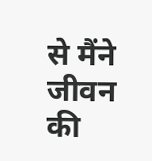से मैंने जीवन की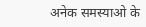अनेक समस्याओ के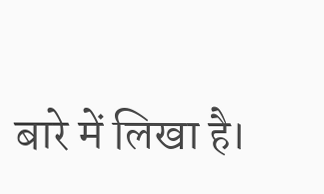बारे में लिखा है।